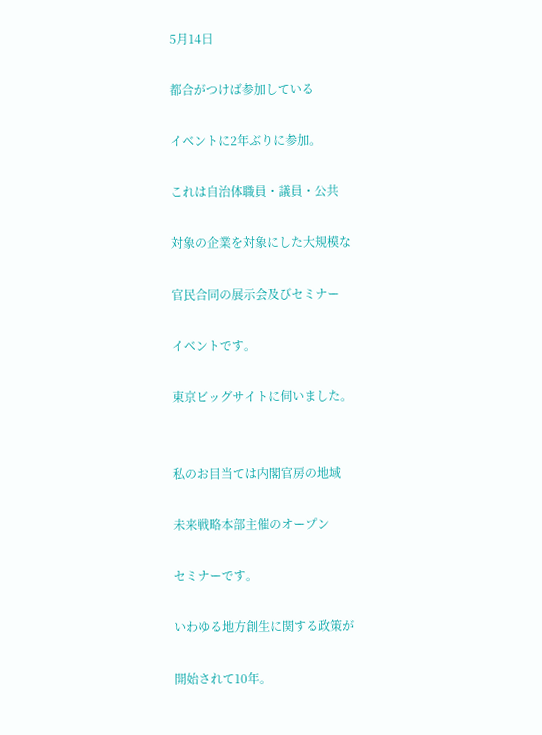5月14日

都合がつけば参加している

イベントに2年ぶりに参加。

これは自治体職員・議員・公共

対象の企業を対象にした大規模な

官民合同の展示会及びセミナー

イベントです。

東京ビッグサイトに伺いました。


私のお目当ては内閣官房の地域

未来戦略本部主催のオープン

セミナーです。

いわゆる地方創生に関する政策が

開始されて10年。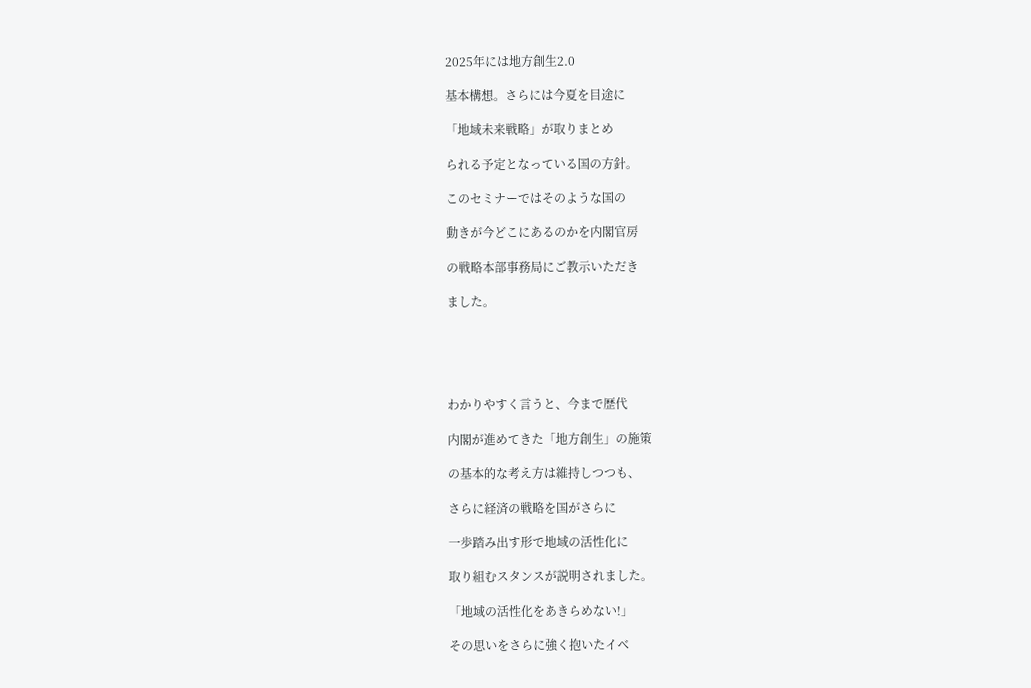2025年には地方創生2.0

基本構想。さらには今夏を目途に

「地域未来戦略」が取りまとめ

られる予定となっている国の方針。

このセミナーではそのような国の

動きが今どこにあるのかを内閣官房

の戦略本部事務局にご教示いただき

ました。





わかりやすく言うと、今まで歴代

内閣が進めてきた「地方創生」の施策

の基本的な考え方は維持しつつも、

さらに経済の戦略を国がさらに

一歩踏み出す形で地域の活性化に

取り組むスタンスが説明されました。

「地域の活性化をあきらめない!」

その思いをさらに強く抱いたイベ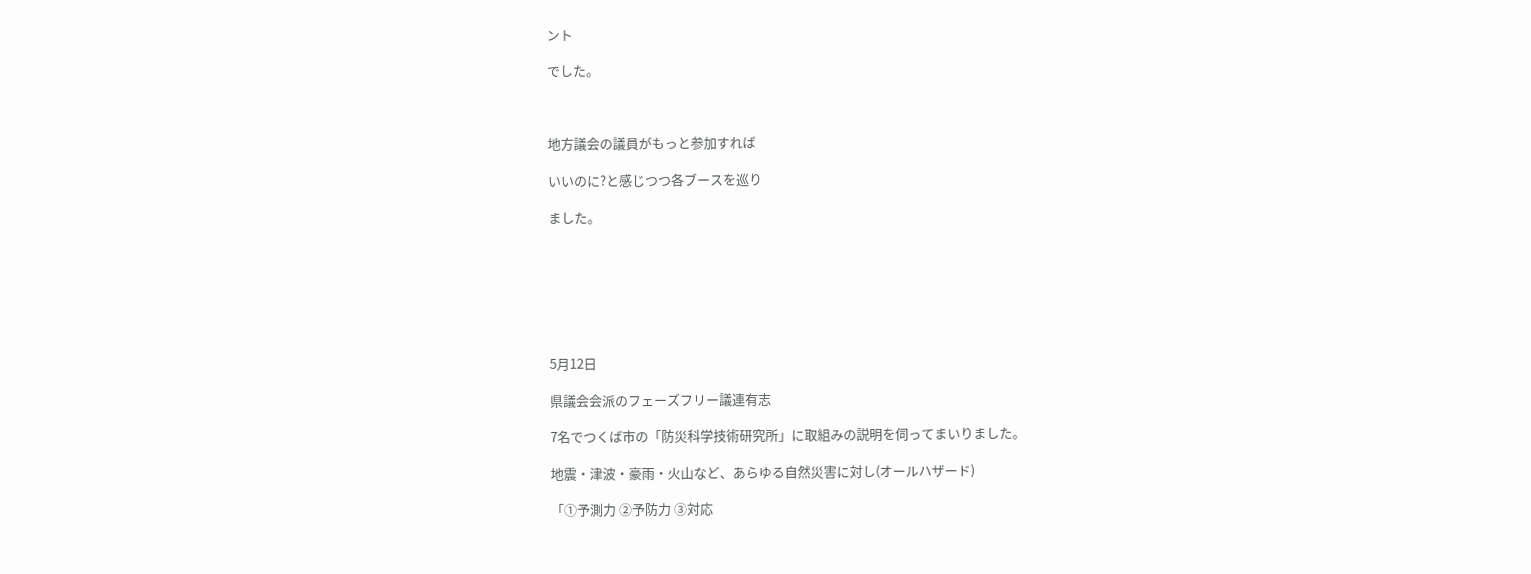ント

でした。



地方議会の議員がもっと参加すれば

いいのに?と感じつつ各ブースを巡り

ました。







5月12日

県議会会派のフェーズフリー議連有志

7名でつくば市の「防災科学技術研究所」に取組みの説明を伺ってまいりました。

地震・津波・豪雨・火山など、あらゆる自然災害に対し(オールハザード)

「①予測力 ②予防力 ③対応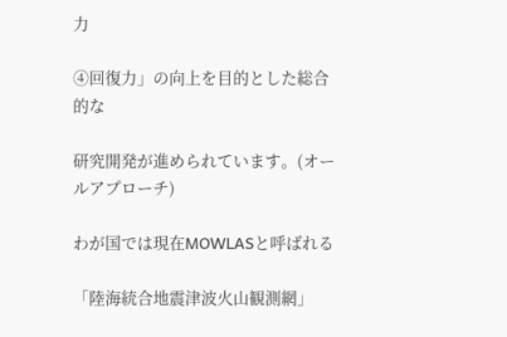力

④回復力」の向上を目的とした総合的な

研究開発が進められています。(オールアプローチ)

わが国では現在MOWLASと呼ばれる

「陸海統合地震津波火山観測網」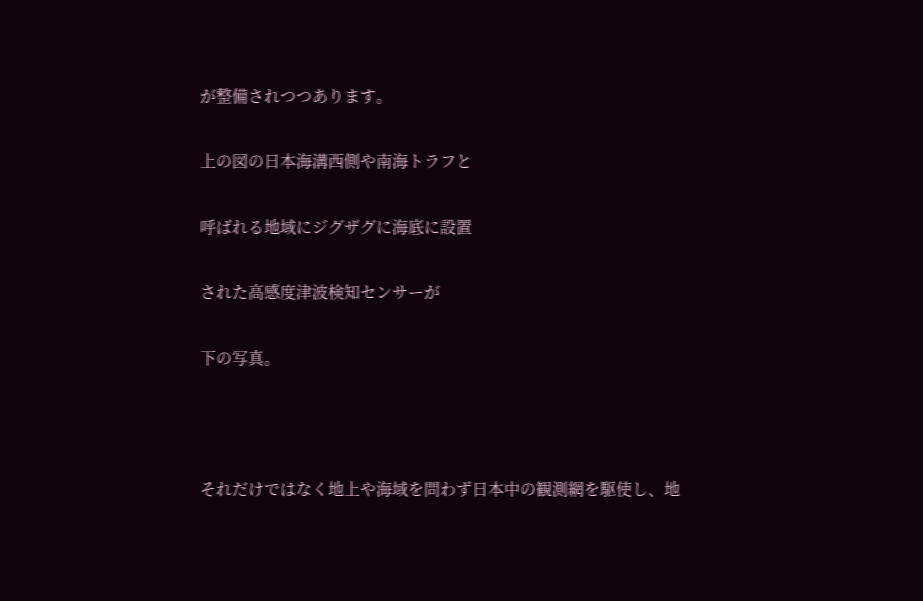が整備されつつあります。

上の図の日本海溝西側や南海トラフと

呼ばれる地域にジグザグに海底に設置

された高感度津波検知センサーが

下の写真。



それだけではなく地上や海域を問わず日本中の観測網を駆使し、地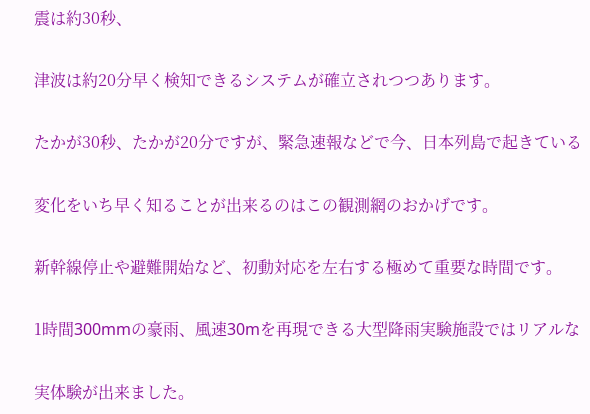震は約30秒、

津波は約20分早く検知できるシステムが確立されつつあります。

たかが30秒、たかが20分ですが、緊急速報などで今、日本列島で起きている

変化をいち早く知ることが出来るのはこの観測網のおかげです。

新幹線停止や避難開始など、初動対応を左右する極めて重要な時間です。

1時間300mmの豪雨、風速30mを再現できる大型降雨実験施設ではリアルな

実体験が出来ました。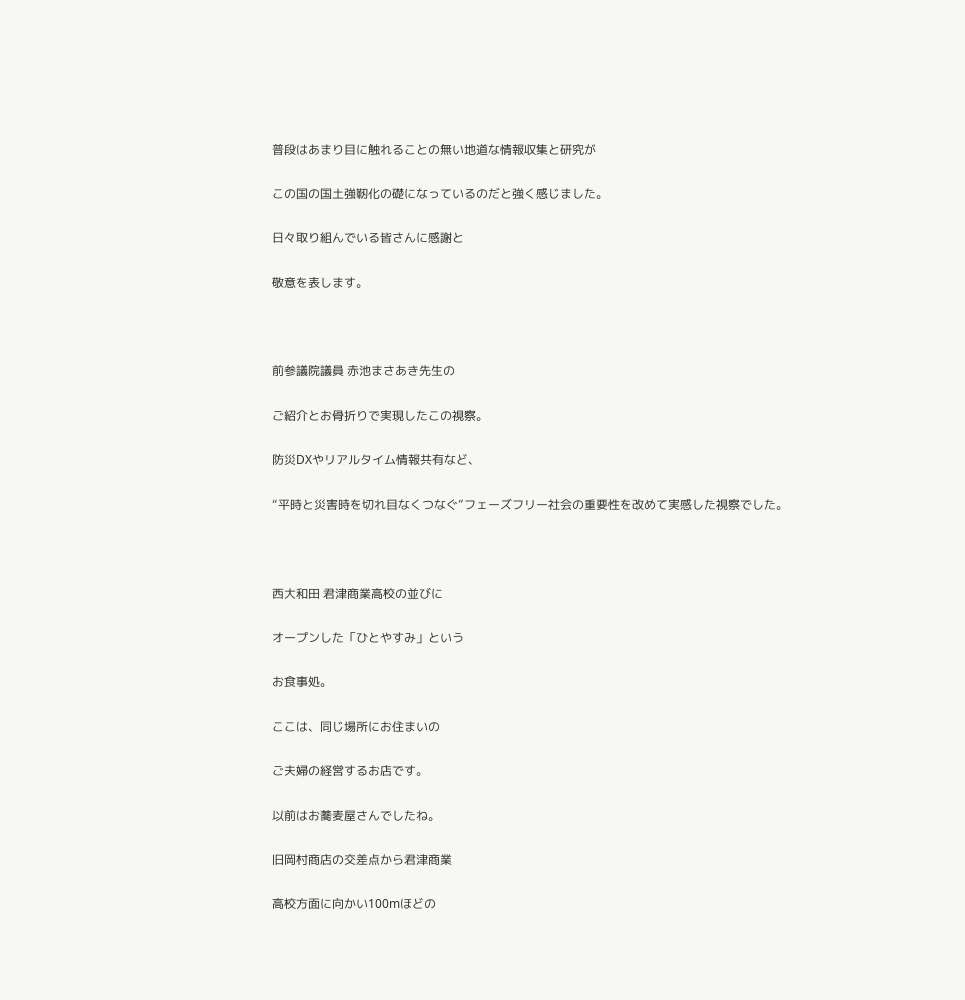普段はあまり目に触れることの無い地道な情報収集と研究が

この国の国土強靭化の礎になっているのだと強く感じました。

日々取り組んでいる皆さんに感謝と

敬意を表します。



前参議院議員 赤池まさあき先生の

ご紹介とお骨折りで実現したこの視察。

防災DXやリアルタイム情報共有など、

“平時と災害時を切れ目なくつなぐ”フェーズフリー社会の重要性を改めて実感した視察でした。



西大和田 君津商業高校の並びに

オープンした「ひとやすみ」という

お食事処。

ここは、同じ場所にお住まいの

ご夫婦の経営するお店です。

以前はお蕎麦屋さんでしたね。

旧岡村商店の交差点から君津商業

高校方面に向かい100mほどの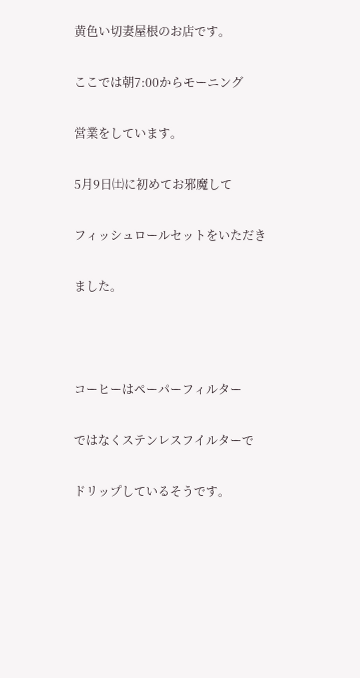黄色い切妻屋根のお店です。

ここでは朝7:00からモーニング

営業をしています。

5月9日㈯に初めてお邪魔して

フィッシュロールセットをいただき

ました。



コーヒーはペーパーフィルター

ではなくステンレスフイルターで

ドリップしているそうです。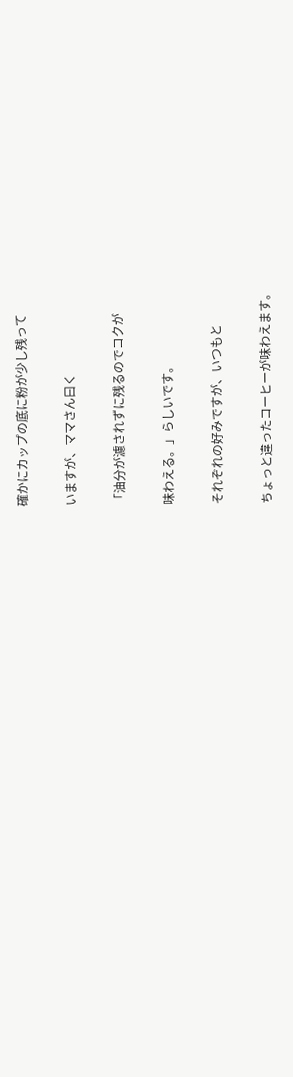確かにカップの底に粉が少し残って

いますが、ママさん曰く

「油分が濾されずに残るのでコクが

味わえる。」らしいです。

それぞれの好みですが、いつもと

ちょっと違ったコーヒーが味わえます。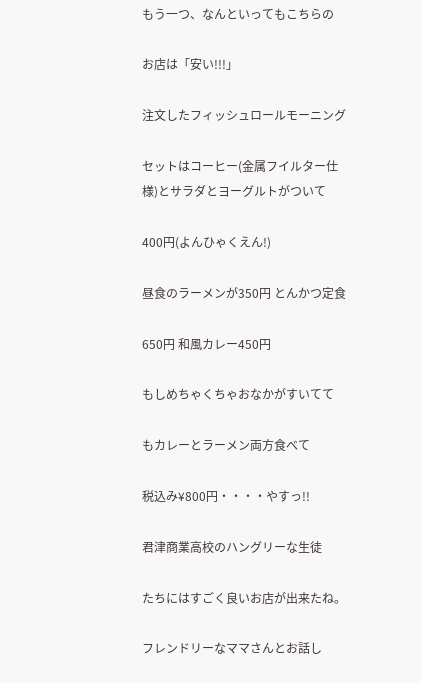もう一つ、なんといってもこちらの

お店は「安い!!!」

注文したフィッシュロールモーニング

セットはコーヒー(金属フイルター仕様)とサラダとヨーグルトがついて

400円(よんひゃくえん!)

昼食のラーメンが350円 とんかつ定食

650円 和風カレー450円

もしめちゃくちゃおなかがすいてて

もカレーとラーメン両方食べて

税込み¥800円・・・・やすっ!!

君津商業高校のハングリーな生徒

たちにはすごく良いお店が出来たね。

フレンドリーなママさんとお話し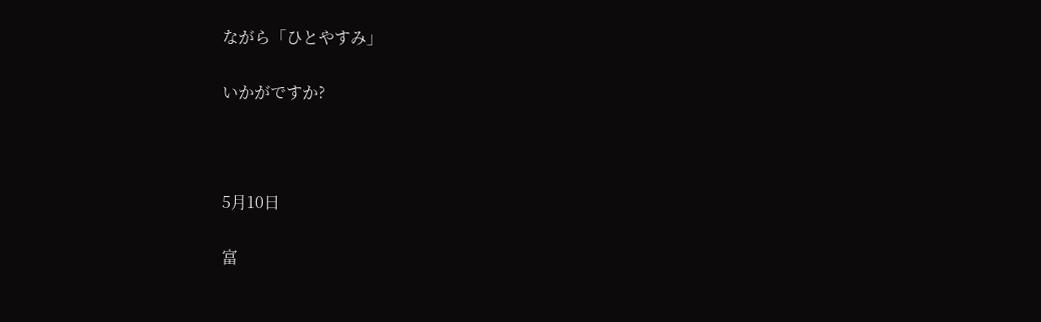ながら「ひとやすみ」

いかがですか?



5月10日

富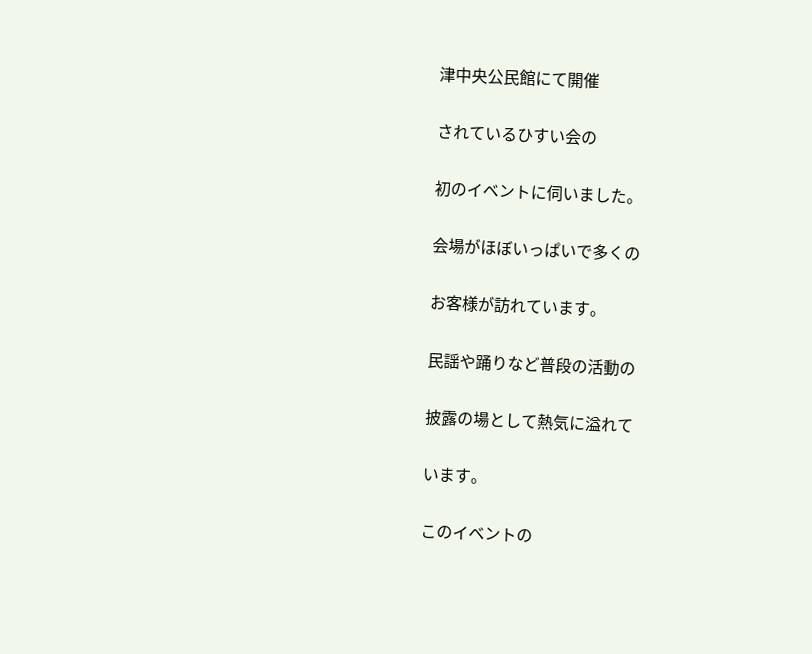津中央公民館にて開催

されているひすい会の

初のイベントに伺いました。

会場がほぼいっぱいで多くの

お客様が訪れています。

民謡や踊りなど普段の活動の

披露の場として熱気に溢れて

います。

このイベントの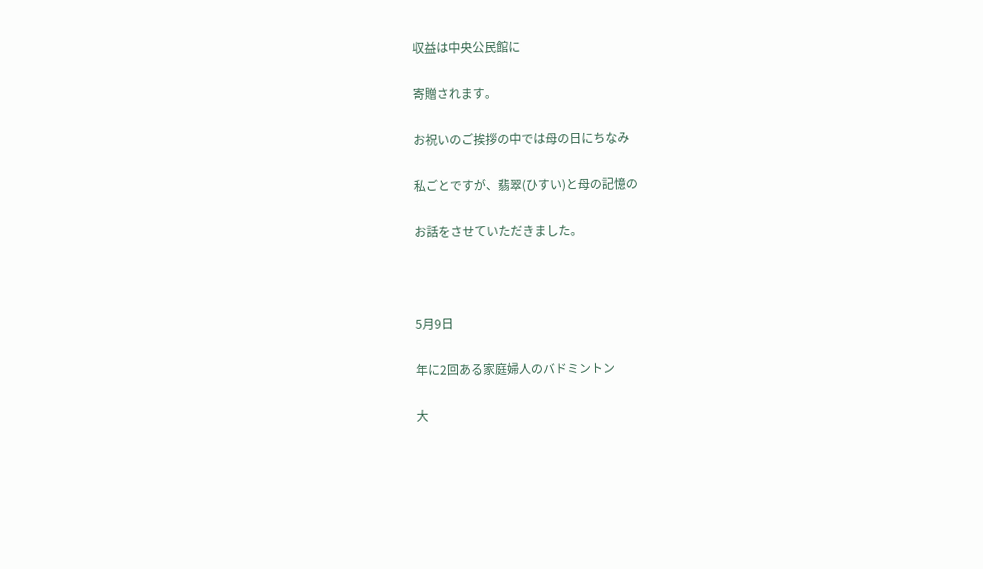収益は中央公民館に

寄贈されます。

お祝いのご挨拶の中では母の日にちなみ

私ごとですが、翡翠(ひすい)と母の記憶の

お話をさせていただきました。



5月9日

年に2回ある家庭婦人のバドミントン

大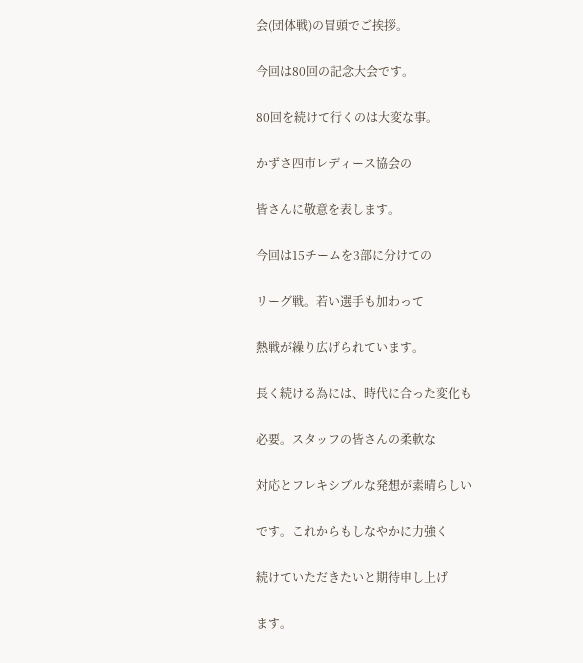会(団体戦)の冒頭でご挨拶。

今回は80回の記念大会です。

80回を続けて行くのは大変な事。

かずさ四市レディース協会の

皆さんに敬意を表します。

今回は15チームを3部に分けての

リーグ戦。若い選手も加わって

熱戦が繰り広げられています。

長く続ける為には、時代に合った変化も

必要。スタッフの皆さんの柔軟な

対応とフレキシブルな発想が素晴らしい

です。これからもしなやかに力強く

続けていただきたいと期待申し上げ

ます。